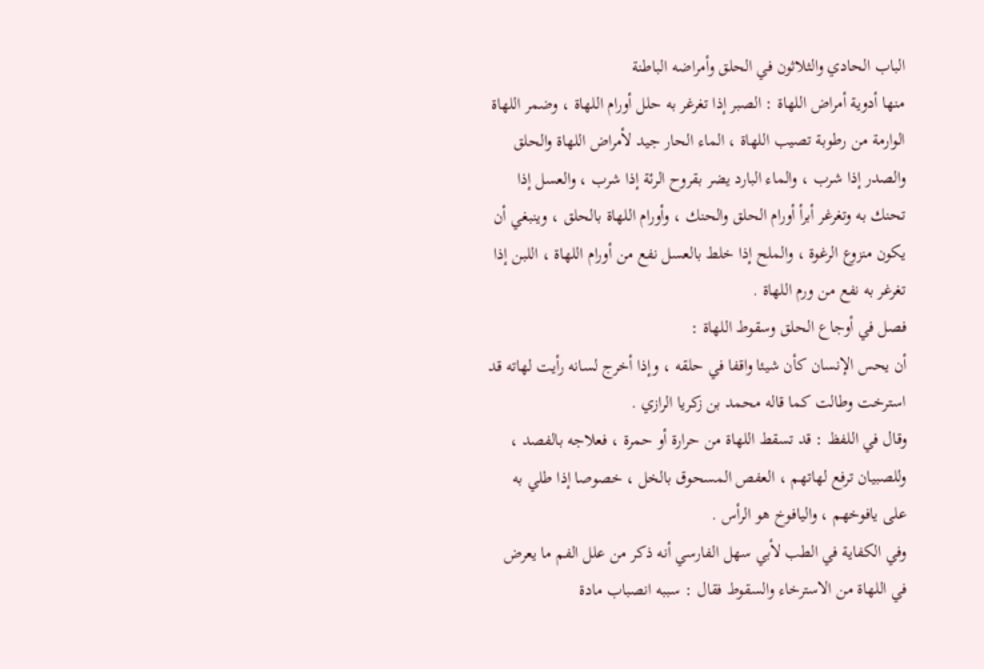الباب الحادي والثلاثون في الحلق وأمراضه الباطنة
منها أدوية أمراض اللهاة : الصبر إذا تغرغر به حلل أورام اللهاة ، وضمر اللهاة الوارمة من رطوبة تصيب اللهاة ، الماء الحار جيد لأمراض اللهاة والحلق والصدر إذا شرب ، والماء البارد يضر بقروح الرئة إذا شرب ، والعسل إذا تحنك به وتغرغر أبرأ أورام الحلق والحنك ، وأورام اللهاة بالحلق ، وينبغي أن يكون منزوع الرغوة ، والملح إذا خلط بالعسل نفع من أورام اللهاة ، اللبن إذا تغرغر به نفع من ورم اللهاة .
فصل في أوجاع الحلق وسقوط اللهاة :
أن يحس الإنسان كأن شيئا واقفا في حلقه ، وإذا أخرج لسانه رأيت لهاته قد استرخت وطالت كما قاله محمد بن زكريا الرازي .
وقال في اللفظ : قد تسقط اللهاة من حرارة أو حمرة ، فعلاجه بالفصد ، وللصبيان ترفع لهاتهم ، العفص المسحوق بالخل ، خصوصا إذا طلي به على يافوخهم ، واليافوخ هو الرأس .
وفي الكفاية في الطب لأبي سهل الفارسي أنه ذكر من علل الفم ما يعرض في اللهاة من الاسترخاء والسقوط فقال : سببه انصباب مادة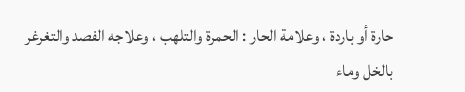حارة أو باردة ، وعلامة الحار : الحمرة والتلهب ، وعلاجه الفصد والتغرغر بالخل وماء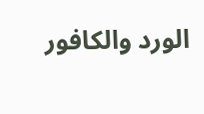الورد والكافور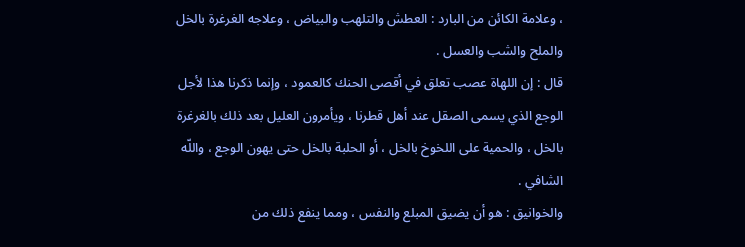، وعلامة الكائن من البارد : العطش والتلهب والبياض ، وعلاجه الغرغرة بالخل والملح والشب والعسل .
قال : إن اللهاة عصب تعلق في أقصى الحنك كالعمود ، وإنما ذكرنا هذا لأجل الوجع الذي يسمى الصقل عند أهل قطرنا ، ويأمرون العليل بعد ذلك بالغرغرة بالخل ، والحمية على اللخوخ بالخل ، أو الحلبة بالخل حتى يهون الوجع ، واللّه الشافي .
والخوانيق : هو أن يضيق المبلع والنفس ، ومما ينفع ذلك من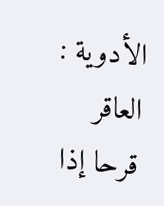الأدوية : العاقر قرحا إذا